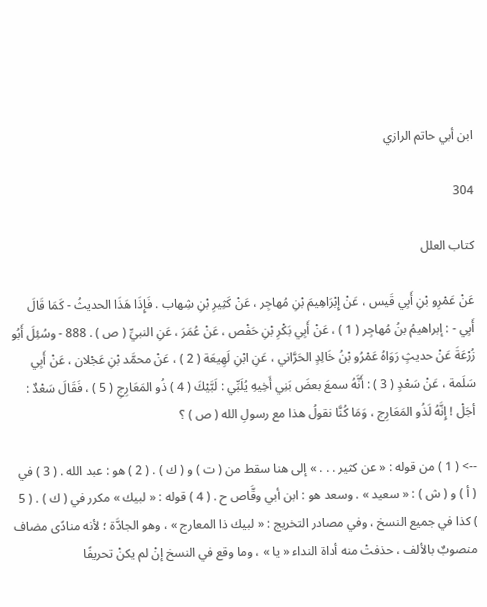ابن أبي حاتم الرازي

304

كتاب العلل

عَنْ عَمْرِو بْنِ أَبِي قَيس ، عَنْ إِبْرَاهِيمَ بْنِ مُهاجِر ، عَنْ كَثِيرِ بْنِ شِهاب . فَإِذَا هَذَا الحديثُ - كَمَا قَالَ أَبِي - : إبراهيمُ بنُ مُهاجِر ( 1 ) ، عَنْ أَبِي بَكْرِ بْنِ حَفْص ، عَنْ عُمَرَ ، عَنِ النبيِّ ( ص ) . 888 - وسُئِلَ أَبُو زُرْعَةَ عَنْ حديثٍ رَوَاهُ عَمْرُو بْنُ خَالِدٍ الحَرَّاني ، عَنِ ابْنِ لَهِيعَة ( 2 ) ، عَنْ محمَّد بْنِ عَجْلان ، عَنْ أَبِي سَلَمة ، عَنْ سَعْدٍ ( 3 ) : أَنَّهُ سمعَ بعضَ بَنِي أَخِيهِ يُلَبِّي : لَبَّيْكَ ( 4 ) ذُو المَعَارِجِ ( 5 ) ، فَقَالَ سَعْدٌ : أجَلْ ! إِنَّهُ لَذُو المَعَارِج ، وَمَا كُنَّا نقولُ هذا مع رسولِ الله ( ص ) ؟

--> ( 1 ) من قوله : « عن كثير . . . » إلى هنا سقط من ( ت ) و ( ك ) . ( 2 ) هو : عبد الله . ( 3 ) في ( أ ) و ( ش ) : « سعيد » . وسعد هو : ابن أبي وقَّاص ح . ( 4 ) قوله : « لبيك » مكرر في ( ك ) . ( 5 ) كذا في جميع النسخ ، وفي مصادر التخريج : « لبيك ذا المعارج » ، وهو الجادَّة ؛ لأنه منادًى مضاف منصوبٌ بالألف ، حذفتْ منه أداة النداء « يا » ، وما وقع في النسخ إنْ لم يكنْ تحريفًا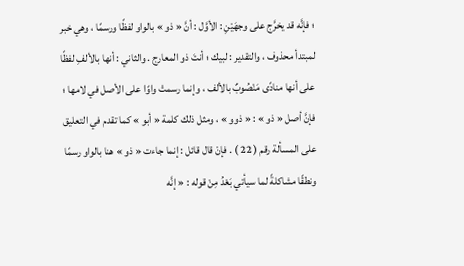؛ فإنَّه قد يخرَّج على وجهَيْنِ : الأوَّل : أنَّ « ذو » بالواو لفظًا ورسمًا ، وهي خبر لمبتدأ محذوف ، والتقدير : لبيك ؛ أنتَ ذو المعارج . والثاني : أنها بالألفِ لفظًا على أنها منادًى مَنْصُوبٌ بالألف ، وإنما رسمتْ واوًا على الأصل في لامها ؛ فإنَّ أصل « ذو » : « ذوو » ، ومثل ذلك كلمة « أبو » كما تقدم في التعليق على المسألة رقم ( 22 ) . فإنْ قال قائل : إنما جاءت « ذو » هنا بالواو رسمًا ونطقًا مشاكلةً لما سيأتي بَعْدُ مِنْ قوله : « إنَّه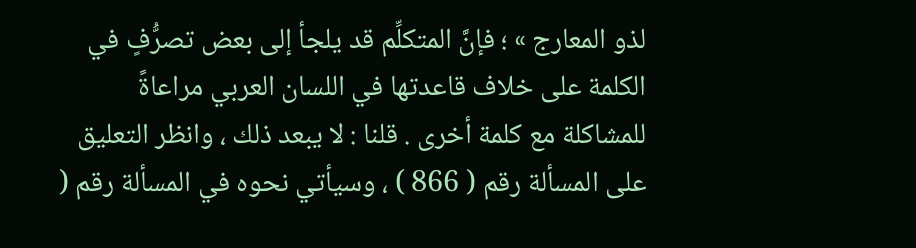لذو المعارج » ؛ فإنَّ المتكلِّم قد يلجأ إلى بعض تصرُّفٍ في الكلمة على خلاف قاعدتها في اللسان العربي مراعاةً للمشاكلة مع كلمة أخرى . قلنا : لا يبعد ذلك ، وانظر التعليق على المسألة رقم ( 866 ) ، وسيأتي نحوه في المسألة رقم (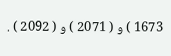1673 ) و ( 2071 ) و ( 2092 ) .